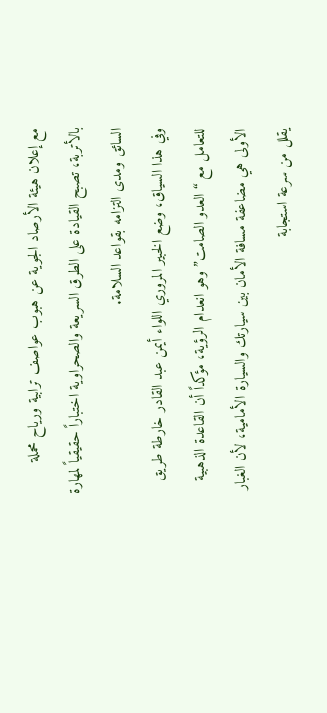مع إعلان هيئة الأرصاد الجوية عن هبوب عواصف ترابية ورياح محملة بالأتربة، تصبح القيادة على الطرق السريعة والصحراوية اختباراً حقيقياً لمهارة السائق ومدى التزامه بقواعد السلامة.
وفي هذا السياق، وضع الخبير المروري اللواء أيمن عبد القادر خارطة طريق للتعامل مع “العدو الصامت” وهو انعدام الرؤية، مؤكداً أن القاعدة الذهبية الأولى هي مضاعفة مسافة الأمان بين سيارتك والسيارة الأمامية، لأن الغبار يقلل من سرعة استجابة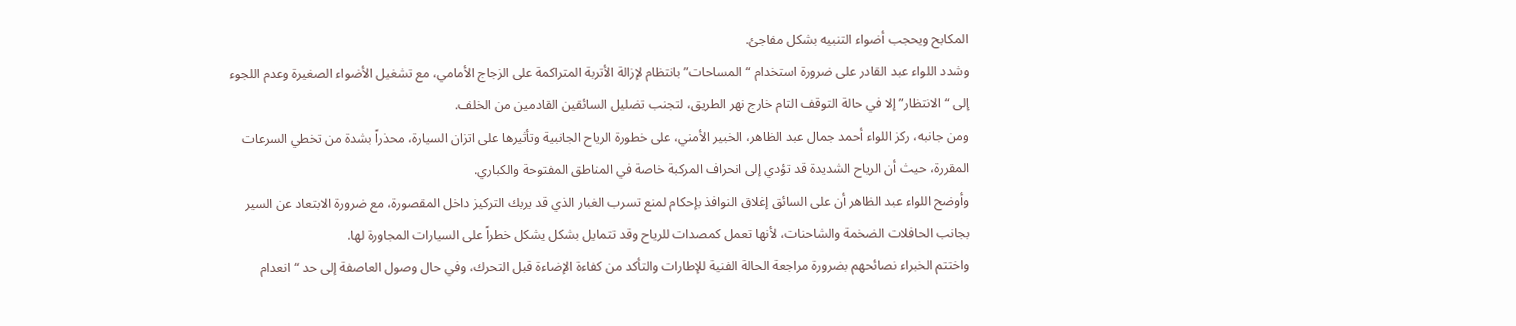المكابح ويحجب أضواء التنبيه بشكل مفاجئ.
وشدد اللواء عبد القادر على ضرورة استخدام “المساحات” بانتظام لإزالة الأتربة المتراكمة على الزجاج الأمامي، مع تشغيل الأضواء الصغيرة وعدم اللجوء إلى “الانتظار” إلا في حالة التوقف التام خارج نهر الطريق، لتجنب تضليل السائقين القادمين من الخلف.
ومن جانبه، ركز اللواء أحمد جمال عبد الظاهر، الخبير الأمني، على خطورة الرياح الجانبية وتأثيرها على اتزان السيارة، محذراً بشدة من تخطي السرعات المقررة، حيث أن الرياح الشديدة قد تؤدي إلى انحراف المركبة خاصة في المناطق المفتوحة والكباري.
وأوضح اللواء عبد الظاهر أن على السائق إغلاق النوافذ بإحكام لمنع تسرب الغبار الذي قد يربك التركيز داخل المقصورة، مع ضرورة الابتعاد عن السير بجانب الحافلات الضخمة والشاحنات، لأنها تعمل كمصدات للرياح وقد تتمايل بشكل يشكل خطراً على السيارات المجاورة لها.
واختتم الخبراء نصائحهم بضرورة مراجعة الحالة الفنية للإطارات والتأكد من كفاءة الإضاءة قبل التحرك، وفي حال وصول العاصفة إلى حد “انعدام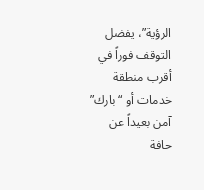الرؤية”، يفضل التوقف فوراً في أقرب منطقة خدمات أو “بارك” آمن بعيداً عن حافة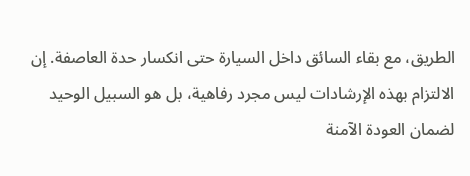الطريق، مع بقاء السائق داخل السيارة حتى انكسار حدة العاصفة. إن الالتزام بهذه الإرشادات ليس مجرد رفاهية، بل هو السبيل الوحيد لضمان العودة الآمنة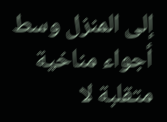إلى المنزل وسط أجواء مناخية متقلبة لا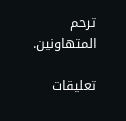ترحم المتهاونين.

تعليقات